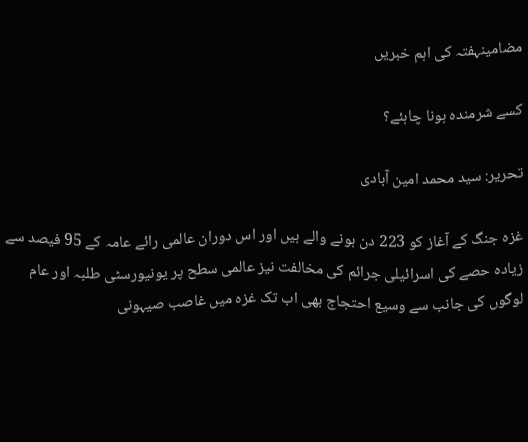مضامینہفتہ کی اہم خبریں

کسے شرمندہ ہونا چاہئے؟

تحریر: سید محمد امین آبادی

غزہ جنگ کے آغاز کو 223 دن ہونے والے ہیں اور اس دوران عالمی رائے عامہ کے 95 فیصد سے زیادہ حصے کی اسرائیلی جرائم کی مخالفت نیز عالمی سطح پر یونیورسٹی طلبہ اور عام لوگوں کی جانب سے وسیع احتجاج بھی اب تک غزہ میں غاصب صیہونی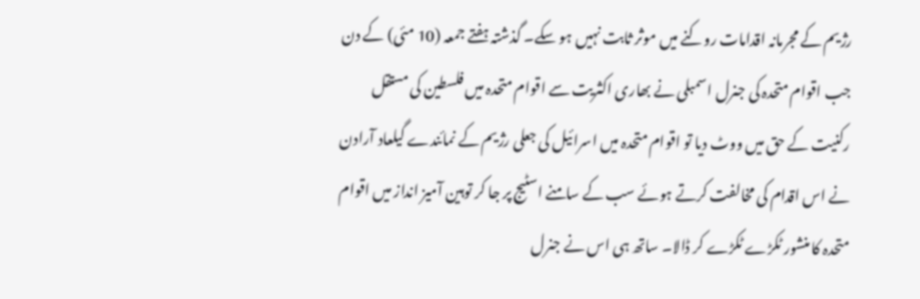رژیم کے مجرمانہ اقدامات روکنے میں موثر ثابت نہیں ہو سکے۔ گذشتہ ہفتے جمعہ (10 مئی) کے دن جب اقوام متحدہ کی جنرل اسمبلی نے بھاری اکثریت سے اقوام متحدہ میں فلسطین کی مستقل رکنیت کے حق میں ووٹ دیا تو اقوام متحدہ میں اسرائیل کی جعلی رژیم کے نمائندے گیلعاد آرادن نے اس اقدام کی مخالفت کرتے ہوئے سب کے سامنے اسٹیج پر جا کر توہین آمیز انداز میں اقوام متحدہ کا منشور ٹکڑے ٹکڑے کر ڈالا۔ ساتھ ہی اس نے جنرل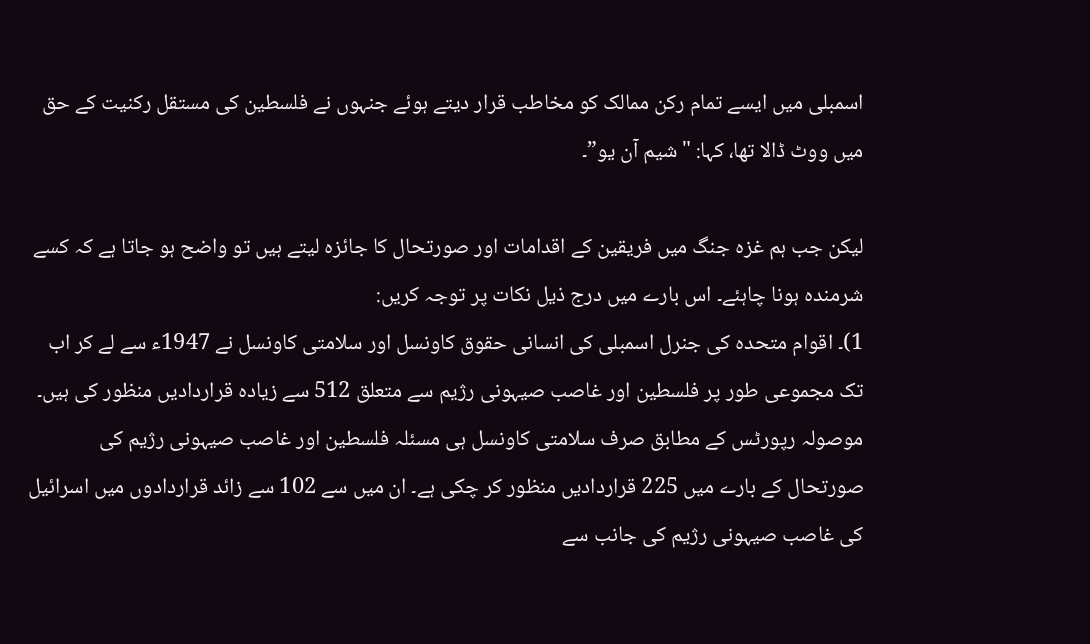اسمبلی میں ایسے تمام رکن ممالک کو مخاطب قرار دیتے ہوئے جنہوں نے فلسطین کی مستقل رکنیت کے حق میں ووٹ ڈالا تھا، کہا: "شیم آن یو”۔

لیکن جب ہم غزہ جنگ میں فریقین کے اقدامات اور صورتحال کا جائزہ لیتے ہیں تو واضح ہو جاتا ہے کہ کسے شرمندہ ہونا چاہئے۔ اس بارے میں درج ذیل نکات پر توجہ کریں:
1)۔ اقوام متحدہ کی جنرل اسمبلی کی انسانی حقوق کاونسل اور سلامتی کاونسل نے 1947ء سے لے کر اب تک مجموعی طور پر فلسطین اور غاصب صیہونی رژیم سے متعلق 512 سے زیادہ قراردادیں منظور کی ہیں۔ موصولہ رپورٹس کے مطابق صرف سلامتی کاونسل ہی مسئلہ فلسطین اور غاصب صیہونی رژیم کی صورتحال کے بارے میں 225 قراردادیں منظور کر چکی ہے۔ ان میں سے 102 سے زائد قراردادوں میں اسرائیل کی غاصب صیہونی رژیم کی جانب سے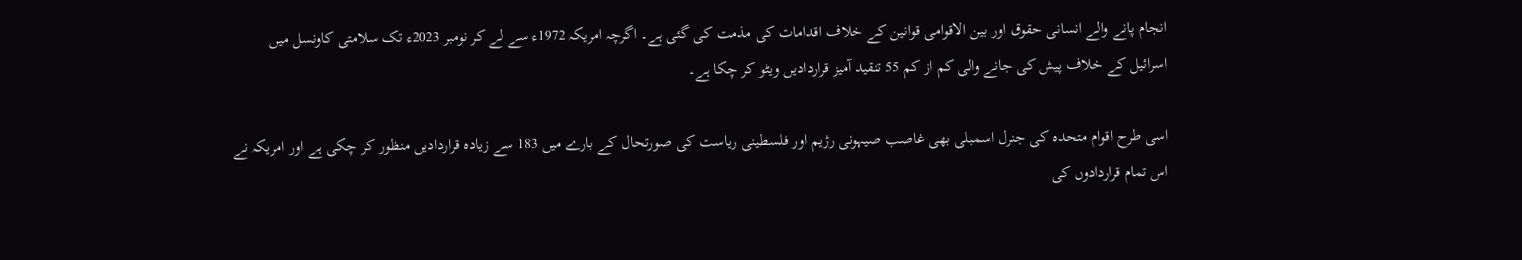انجام پانے والے انسانی حقوق اور بین الاقوامی قوانین کے خلاف اقدامات کی مذمت کی گئی ہے۔ اگرچہ امریکہ 1972ء سے لے کر نومبر 2023ء تک سلامتی کاونسل میں اسرائیل کے خلاف پیش کی جانے والی کم از کم 55 تنقید آمیز قراردادیں ویٹو کر چکا ہے۔

اسی طرح اقوام متحدہ کی جنرل اسمبلی بھی غاصب صیہونی رژیم اور فلسطینی ریاست کی صورتحال کے بارے میں 183 سے زیادہ قراردادیں منظور کر چکی ہے اور امریکہ نے اس تمام قراردادوں کی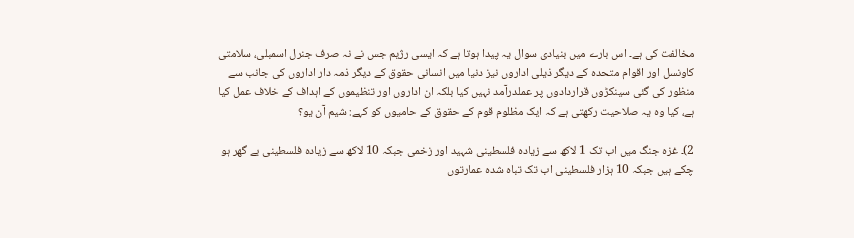مخالفت کی ہے۔ اس بارے میں بنیادی سوال یہ پیدا ہوتا ہے کہ ایسی رژیم جس نے نہ صرف جنرل اسمبلی، سلامتی کاونسل اور اقوام متحدہ کے دیگر ذیلی اداروں نیز دنیا میں انسانی حقوق کے دیگر ذمہ دار اداروں کی جانب سے منظور کی گئی سینکڑوں قراردادوں پر عملدرآمد نہیں کیا بلکہ ان اداروں اور تنظیموں کے اہداف کے خلاف عمل کیا ہے، کیا وہ یہ صلاحیت رکھتی ہے کہ ایک مظلوم قوم کے حقوق کے حامیوں کو کہے: شیم آن یو؟

2)۔ غزہ جنگ میں اب تک 1 لاکھ سے زیادہ فلسطینی شہید اور زخمی جبکہ 10 لاکھ سے زیادہ فلسطینی بے گھر ہو چکے ہیں جبکہ 10 ہزار فلسطینی اب تک تباہ شدہ عمارتوں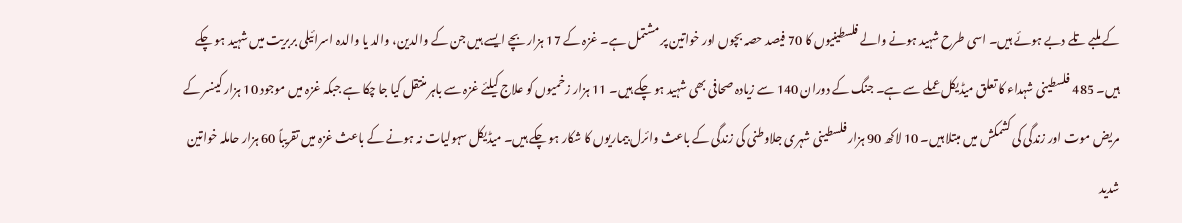کے ملبے تلے دبے ہوئے ہیں۔ اسی طرح شہید ہونے والے فلسطینیوں کا 70 فیصد حصہ بچوں اور خواتین پر مشتمل ہے۔ غزہ کے 17 ہزار بچے ایسے ہیں جن کے والدین، والد یا والدہ اسرائیلی بربریت میں شہید ہو چکے ہیں۔ 485 فلسطینی شہداء کا تعلق میڈیکل عملے سے ہے۔ جنگ کے دوران 140 سے زیادہ صحافی بھی شہید ہو چکے ہیں۔ 11 ہزار زخمیوں کو علاج کیلئے غزہ سے باہر منتقل کیا جا چکا ہے جبکہ غزہ میں موجود 10 ہزار کینسر کے مریض موت اور زندگی کی کشمکش میں مبتلا ہیں۔ 10 لاکھ 90 ہزار فلسطینی شہری جلاوطنی کی زندگی کے باعث وائرل بیماریوں کا شکار ہو چکے ہیں۔ میڈیکل سہولیات نہ ہونے کے باعث غزہ میں تقریباً 60 ہزار حاملہ خواتین شدید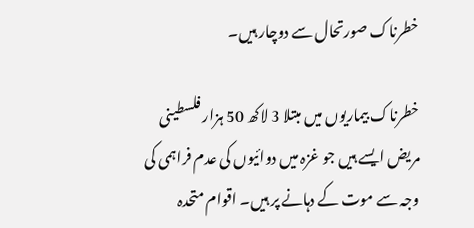خطرناک صورتحال سے دوچار ہیں۔

خطرناک بیماریوں میں مبتلا 3 لاکھ 50 ہزار فلسطینی مریض ایسے ہیں جو غزہ میں دوائیوں کی عدم فراہمی کی وجہ سے موت کے دہانے پر ہیں۔ اقوام متحدہ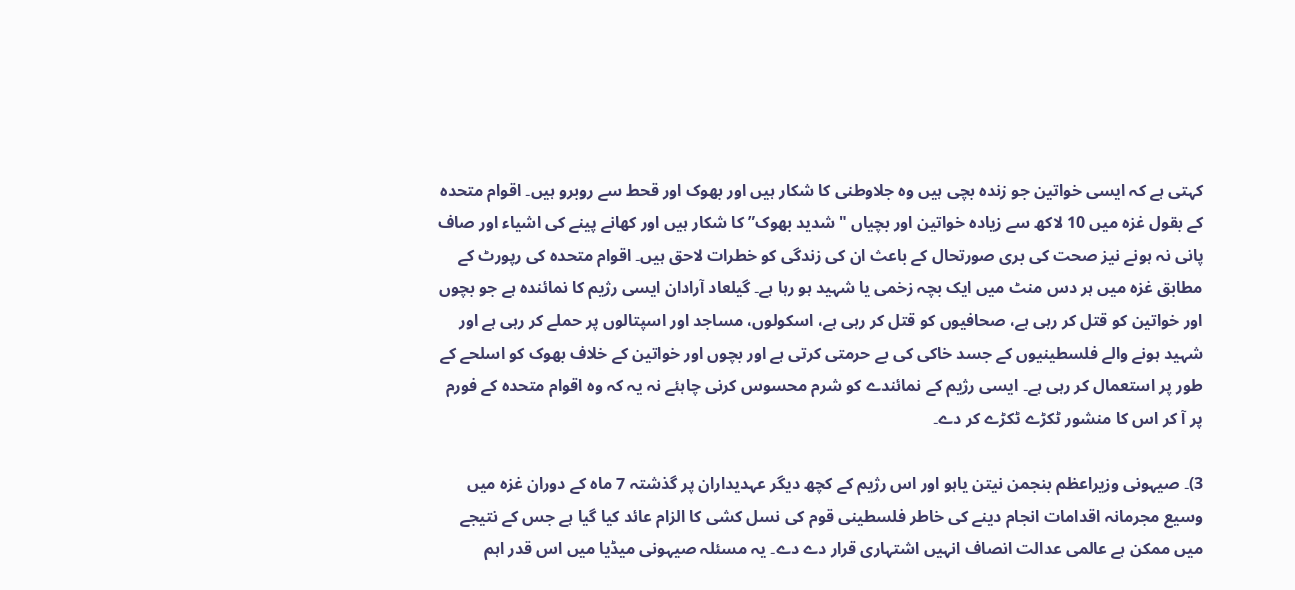کہتی ہے کہ ایسی خواتین جو زندہ بچی ہیں وہ جلاوطنی کا شکار ہیں اور بھوک اور قحط سے روبرو ہیں۔ اقوام متحدہ کے بقول غزہ میں 10 لاکھ سے زیادہ خواتین اور بچیاں "شدید بھوک” کا شکار ہیں اور کھانے پینے کی اشیاء اور صاف پانی نہ ہونے نیز صحت کی بری صورتحال کے باعث ان کی زندگی کو خطرات لاحق ہیں۔ اقوام متحدہ کی رپورٹ کے مطابق غزہ میں ہر دس منٹ میں ایک بچہ زخمی یا شہید ہو رہا ہے۔ گیلعاد آرادان ایسی رژیم کا نمائندہ ہے جو بچوں اور خواتین کو قتل کر رہی ہے، صحافیوں کو قتل کر رہی ہے، اسکولوں، مساجد اور اسپتالوں پر حملے کر رہی ہے اور شہید ہونے والے فلسطینیوں کے جسد خاکی کی بے حرمتی کرتی ہے اور بچوں اور خواتین کے خلاف بھوک کو اسلحے کے طور پر استعمال کر رہی ہے۔ ایسی رژیم کے نمائندے کو شرم محسوس کرنی چاہئے نہ یہ کہ وہ اقوام متحدہ کے فورم پر آ کر اس کا منشور ٹکڑے ٹکڑے کر دے۔

3)۔ صیہونی وزیراعظم بنجمن نیتن یاہو اور اس رژیم کے کچھ دیگر عہدیداران پر گذشتہ 7 ماہ کے دوران غزہ میں وسیع مجرمانہ اقدامات انجام دینے کی خاطر فلسطینی قوم کی نسل کشی کا الزام عائد کیا گیا ہے جس کے نتیجے میں ممکن ہے عالمی عدالت انصاف انہیں اشتہاری قرار دے دے۔ یہ مسئلہ صیہونی میڈیا میں اس قدر اہم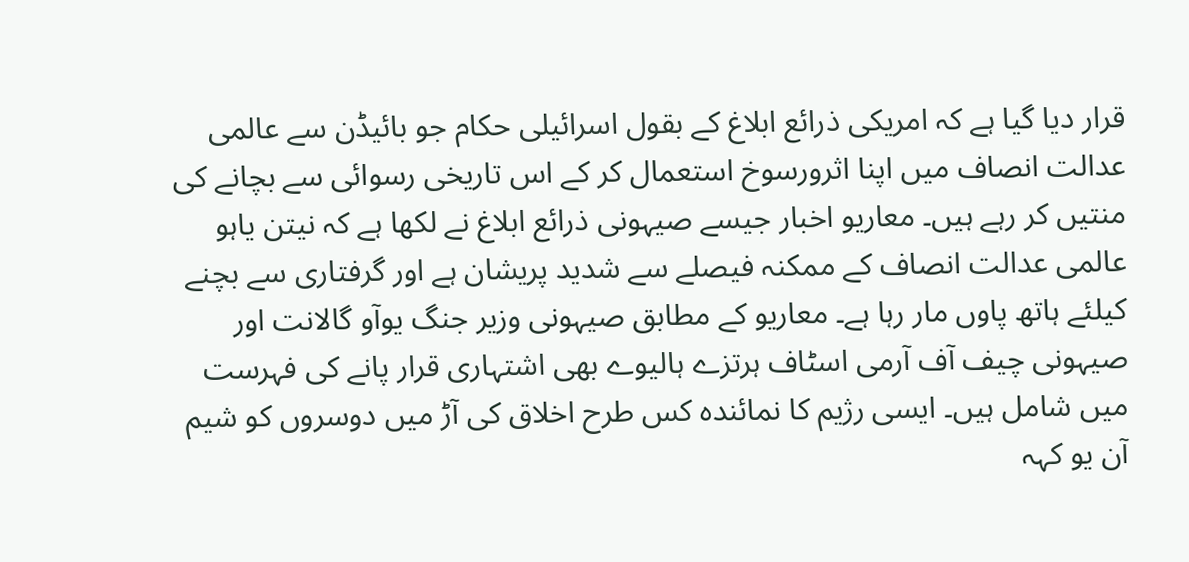قرار دیا گیا ہے کہ امریکی ذرائع ابلاغ کے بقول اسرائیلی حکام جو بائیڈن سے عالمی عدالت انصاف میں اپنا اثرورسوخ استعمال کر کے اس تاریخی رسوائی سے بچانے کی منتیں کر رہے ہیں۔ معاریو اخبار جیسے صیہونی ذرائع ابلاغ نے لکھا ہے کہ نیتن یاہو عالمی عدالت انصاف کے ممکنہ فیصلے سے شدید پریشان ہے اور گرفتاری سے بچنے کیلئے ہاتھ پاوں مار رہا ہے۔ معاریو کے مطابق صیہونی وزیر جنگ یوآو گالانت اور صیہونی چیف آف آرمی اسٹاف ہرتزے ہالیوے بھی اشتہاری قرار پانے کی فہرست میں شامل ہیں۔ ایسی رژیم کا نمائندہ کس طرح اخلاق کی آڑ میں دوسروں کو شیم آن یو کہہ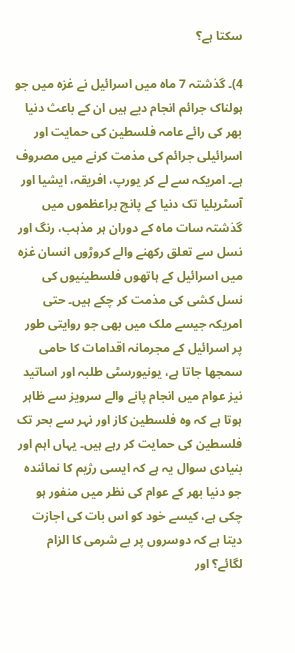سکتا ہے؟

4)۔ گذشتہ 7 ماہ میں اسرائیل نے غزہ میں جو ہولناک جرائم انجام دیے ہیں ان کے باعث دنیا بھر کی رائے عامہ فلسطین کی حمایت اور اسرائیلی جرائم کی مذمت کرنے میں مصروف ہے۔ امریکہ سے لے کر یورپ، افریقہ، ایشیا اور آسٹریلیا تک دنیا کے پانچ براعظموں میں گذشتہ سات ماہ کے دوران ہر مذہب، رنگ اور نسل سے تعلق رکھنے والے کروڑوں انسان غزہ میں اسرائیل کے ہاتھوں فلسطینیوں کی نسل کشی کی مذمت کر چکے ہیں۔ حتی امریکہ جیسے ملک میں بھی جو روایتی طور پر اسرائیل کے مجرمانہ اقدامات کا حامی سمجھا جاتا ہے، یونیورسٹی طلبہ اور اساتید نیز عوام میں انجام پانے والے سرویز سے ظاہر ہوتا ہے کہ وہ فلسطین کاز اور نہر سے بحر تک فلسطین کی حمایت کر رہے ہیں۔ یہاں اہم اور بنیادی سوال یہ ہے کہ ایسی رژیم کا نمائندہ جو دنیا بھر کے عوام کی نظر میں منفور ہو چکی ہے، کیسے خود کو اس بات کی اجازت دیتا ہے کہ دوسروں پر بے شرمی کا الزام لگائے؟ اور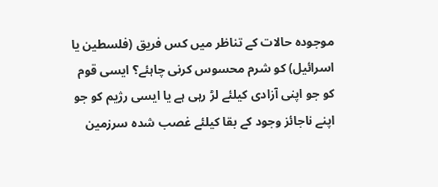موجودہ حالات کے تناظر میں کس فریق (فلسطین یا اسرائیل) کو شرم محسوس کرنی چاہئے؟ ایسی قوم کو جو اپنی آزادی کیلئے لڑ رہی ہے یا ایسی رژیم کو جو اپنے ناجائز وجود کے بقا کیلئے غصب شدہ سرزمین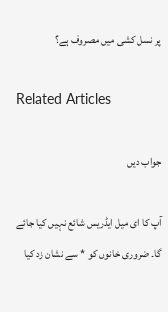پر نسل کشی میں مصروف ہے؟

Related Articles

جواب دیں

آپ کا ای میل ایڈریس شائع نہیں کیا جائے گا۔ ضروری خانوں کو * سے نشان زد کیا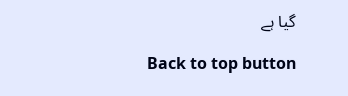گیا ہے

Back to top button